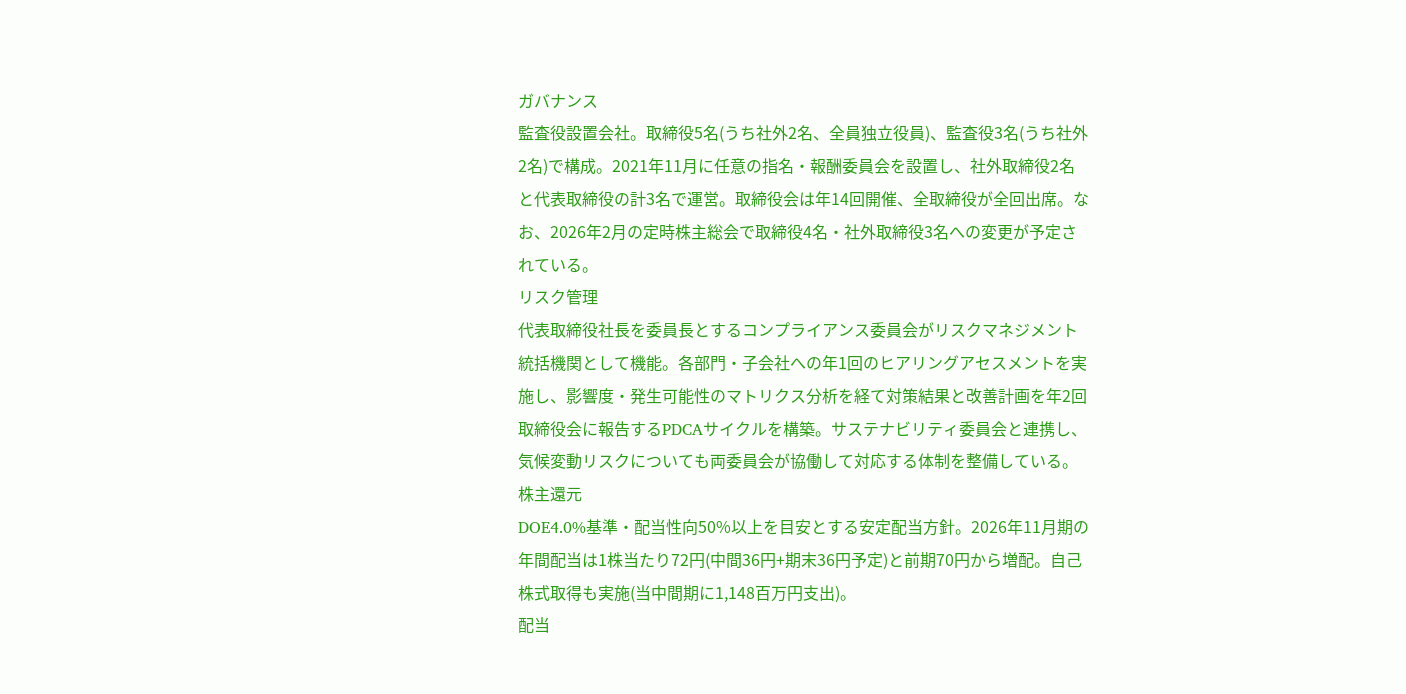ガバナンス
監査役設置会社。取締役5名(うち社外2名、全員独立役員)、監査役3名(うち社外2名)で構成。2021年11月に任意の指名・報酬委員会を設置し、社外取締役2名と代表取締役の計3名で運営。取締役会は年14回開催、全取締役が全回出席。なお、2026年2月の定時株主総会で取締役4名・社外取締役3名への変更が予定されている。
リスク管理
代表取締役社長を委員長とするコンプライアンス委員会がリスクマネジメント統括機関として機能。各部門・子会社への年1回のヒアリングアセスメントを実施し、影響度・発生可能性のマトリクス分析を経て対策結果と改善計画を年2回取締役会に報告するPDCAサイクルを構築。サステナビリティ委員会と連携し、気候変動リスクについても両委員会が協働して対応する体制を整備している。
株主還元
DOE4.0%基準・配当性向50%以上を目安とする安定配当方針。2026年11月期の年間配当は1株当たり72円(中間36円+期末36円予定)と前期70円から増配。自己株式取得も実施(当中間期に1,148百万円支出)。
配当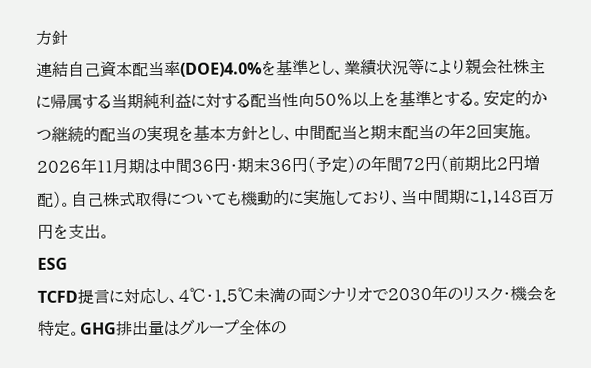方針
連結自己資本配当率(DOE)4.0%を基準とし、業績状況等により親会社株主に帰属する当期純利益に対する配当性向50%以上を基準とする。安定的かつ継続的配当の実現を基本方針とし、中間配当と期末配当の年2回実施。2026年11月期は中間36円・期末36円(予定)の年間72円(前期比2円増配)。自己株式取得についても機動的に実施しており、当中間期に1,148百万円を支出。
ESG
TCFD提言に対応し、4℃・1.5℃未満の両シナリオで2030年のリスク・機会を特定。GHG排出量はグループ全体の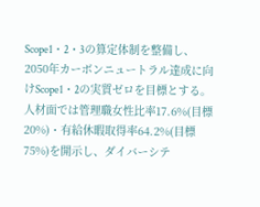Scope1・2・3の算定体制を整備し、2050年カーボンニュートラル達成に向けScope1・2の実質ゼロを目標とする。人材面では管理職女性比率17.6%(目標20%)・有給休暇取得率64.2%(目標75%)を開示し、ダイバーシテ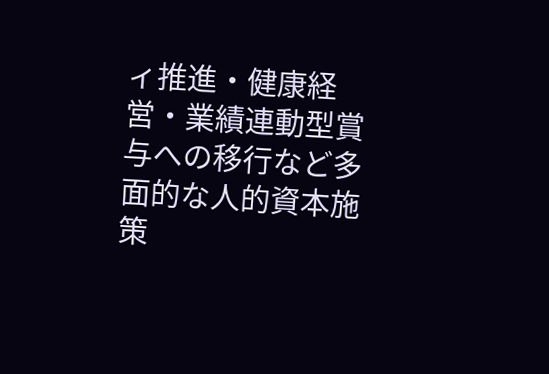ィ推進・健康経営・業績連動型賞与への移行など多面的な人的資本施策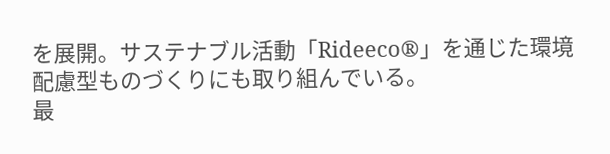を展開。サステナブル活動「Rideeco®」を通じた環境配慮型ものづくりにも取り組んでいる。
最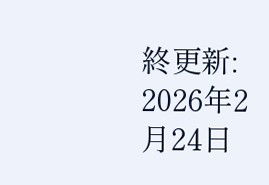終更新: 2026年2月24日